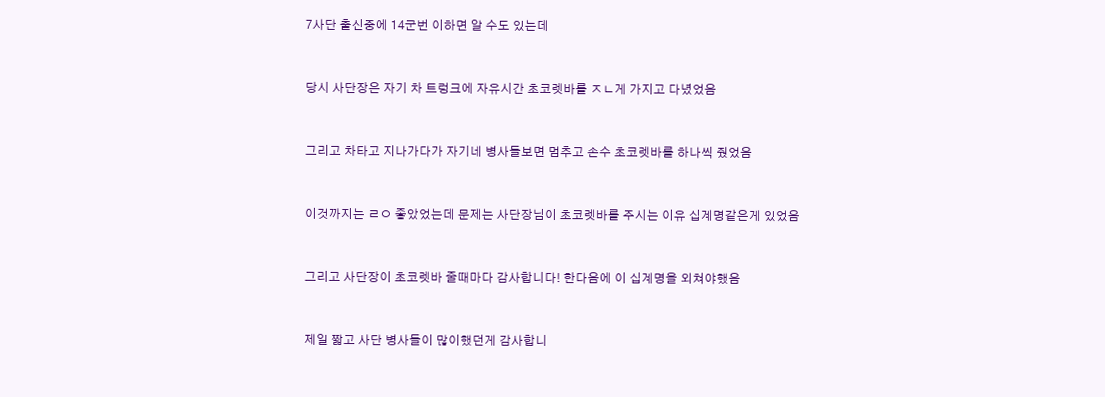7사단 출신중에 14군번 이하면 알 수도 있는데


당시 사단장은 자기 차 트렁크에 자유시간 초코렛바를 ㅈㄴ게 가지고 다녔었음


그리고 차타고 지나가다가 자기네 병사들보면 멈추고 손수 초코렛바를 하나씩 줬었음


이것까지는 ㄹㅇ 좋았었는데 문제는 사단장님이 초코렛바를 주시는 이유 십계명같은게 있었음


그리고 사단장이 초코렛바 줄때마다 감사합니다! 한다음에 이 십계명을 외쳐야했음


제일 짧고 사단 병사들이 많이했던게 감사합니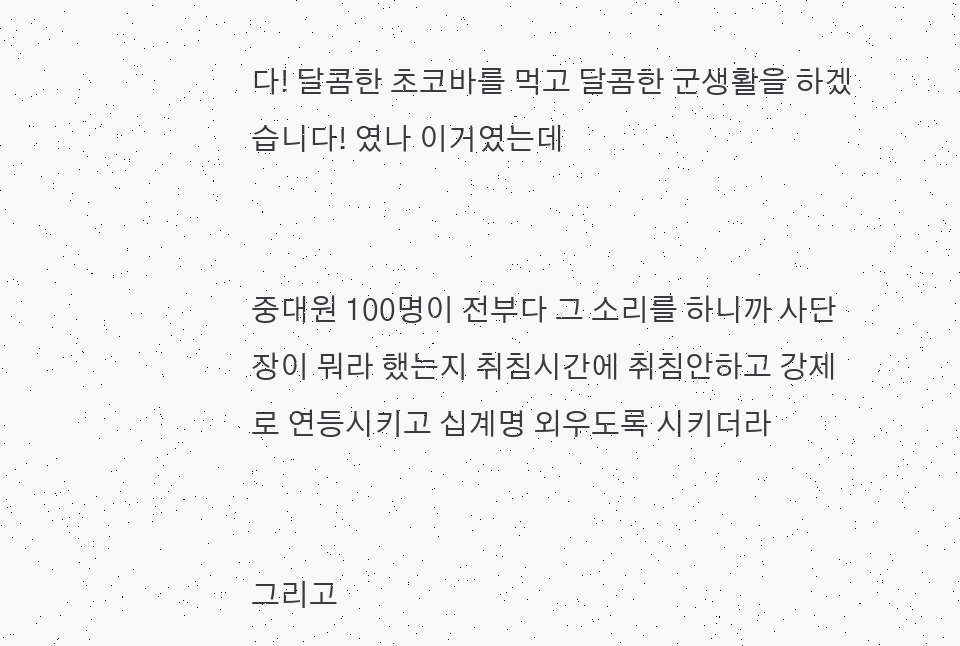다! 달콤한 초코바를 먹고 달콤한 군생활을 하겠습니다! 였나 이거였는데


중대원 100명이 전부다 그 소리를 하니까 사단장이 뭐라 했는지 취침시간에 취침안하고 강제로 연등시키고 십계명 외우도록 시키더라


그리고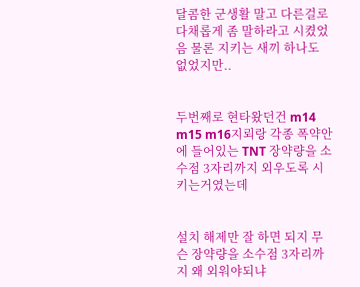달콤한 군생활 말고 다른걸로 다채롭게 좀 말하라고 시켰었음 물론 지키는 새끼 하나도 없었지만..


두번째로 현타왔던건 m14 m15 m16지뢰랑 각종 폭약안에 들어있는 TNT 장약량을 소수점 3자리까지 외우도록 시키는거였는데


설치 해제만 잘 하면 되지 무슨 장약량을 소수점 3자리까지 왜 외워야되냐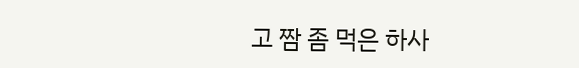고 짬 좀 먹은 하사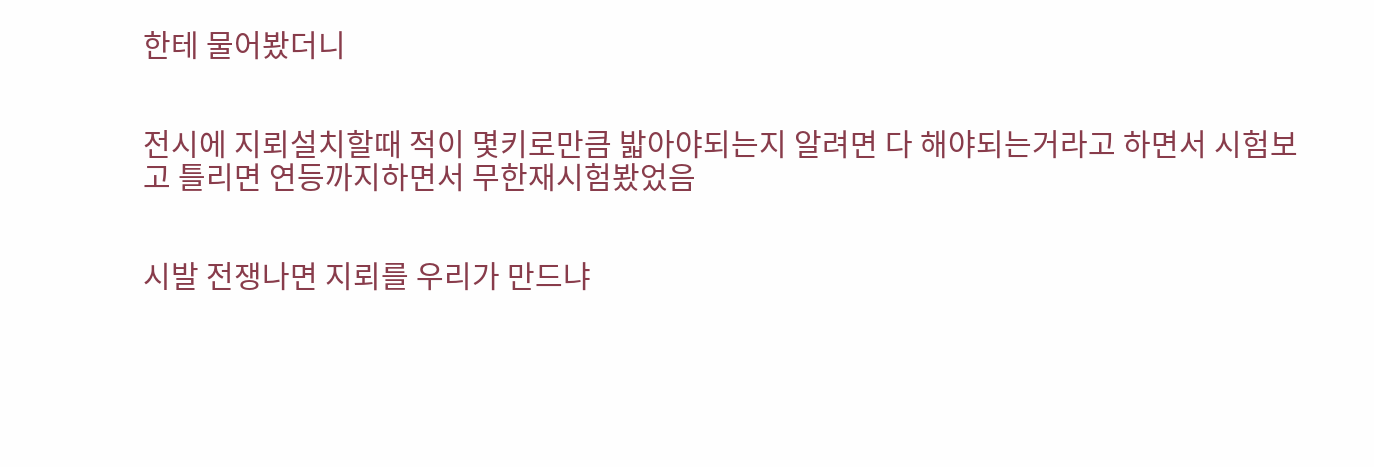한테 물어봤더니


전시에 지뢰설치할때 적이 몇키로만큼 밟아야되는지 알려면 다 해야되는거라고 하면서 시험보고 틀리면 연등까지하면서 무한재시험봤었음


시발 전쟁나면 지뢰를 우리가 만드냐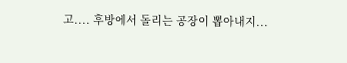고.... 후방에서 돌리는 공장이 뽑아내지...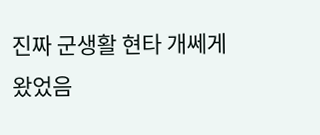진짜 군생활 현타 개쎄게 왔었음